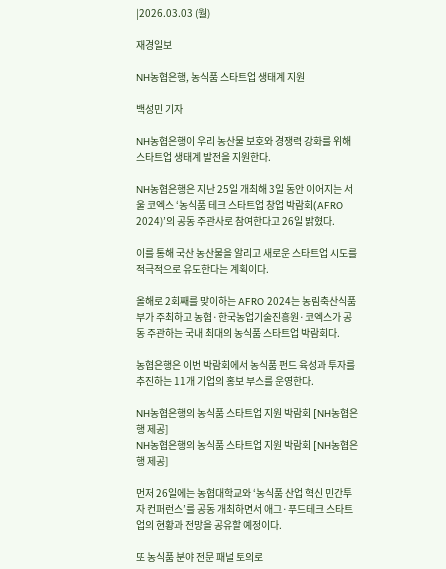|2026.03.03 (월)

재경일보

NH농협은행, 농식품 스타트업 생태계 지원

백성민 기자

NH농협은행이 우리 농산물 보호와 경쟁력 강화를 위해 스타트업 생태계 발전을 지원한다.

NH농협은행은 지난 25일 개최해 3일 동안 이어지는 서울 코엑스 ‘농식품 테크 스타트업 창업 박람회(AFRO 2024)’의 공동 주관사로 참여한다고 26일 밝혔다.

이를 통해 국산 농산물을 알리고 새로운 스타트업 시도를 적극적으로 유도한다는 계획이다.

올해로 2회째를 맞이하는 AFRO 2024는 농림축산식품부가 주최하고 농협·한국농업기술진흥원·코엑스가 공동 주관하는 국내 최대의 농식품 스타트업 박람회다.

농협은행은 이번 박람회에서 농식품 펀드 육성과 투자를 추진하는 11개 기업의 홍보 부스를 운영한다.

NH농협은행의 농식품 스타트업 지원 박람회 [NH농협은행 제공]
NH농협은행의 농식품 스타트업 지원 박람회 [NH농협은행 제공]

먼저 26일에는 농협대학교와 ‘농식품 산업 혁신 민간투자 컨퍼런스’를 공동 개최하면서 애그·푸드테크 스타트업의 현황과 전망을 공유할 예정이다.

또 농식품 분야 전문 패널 토의로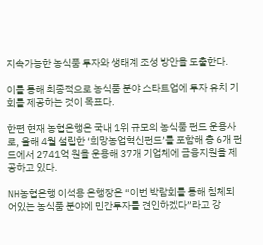지속가능한 농식품 투자와 생태계 조성 방안을 도출한다.

이를 통해 최종적으로 농식품 분야 스타트업에 투자 유치 기회를 제공하는 것이 목표다.

한편 현재 농협은행은 국내 1위 규모의 농식품 펀드 운용사로, 올해 4월 설립한 ‘희망농업혁신펀드’를 포함해 총 6개 펀드에서 2741억 원을 운용해 37개 기업체에 금융지원을 제공하고 있다.

NH농협은행 이석용 은행장은 “이번 박람회를 통해 침체되어있는 농식품 분야에 민간투자를 견인하겠다”라고 강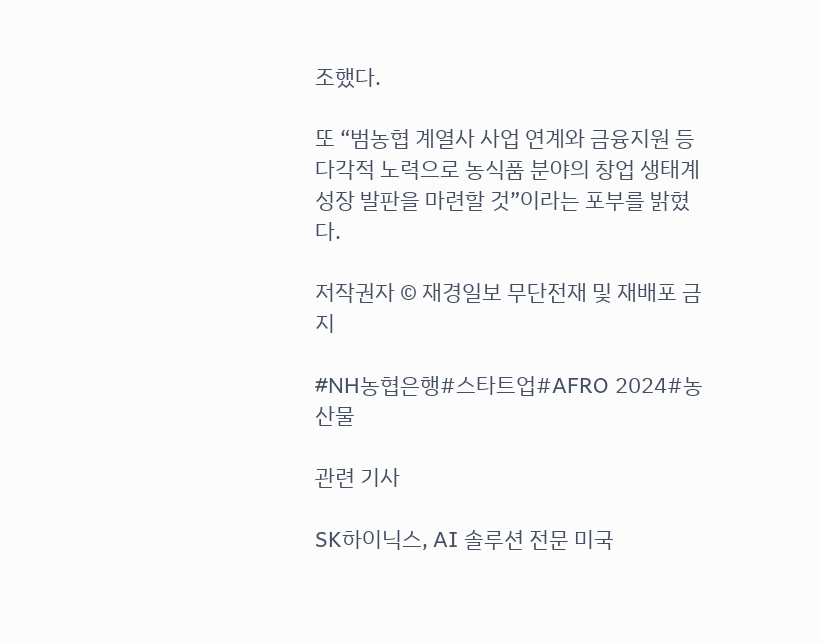조했다.

또 “범농협 계열사 사업 연계와 금융지원 등 다각적 노력으로 농식품 분야의 창업 생태계 성장 발판을 마련할 것”이라는 포부를 밝혔다.

저작권자 © 재경일보 무단전재 및 재배포 금지

#NH농협은행#스타트업#AFRO 2024#농산물

관련 기사

SK하이닉스, AI 솔루션 전문 미국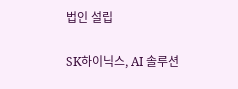법인 설립

SK하이닉스, AI 솔루션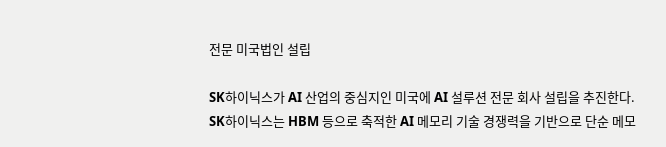전문 미국법인 설립

SK하이닉스가 AI 산업의 중심지인 미국에 AI 설루션 전문 회사 설립을 추진한다. SK하이닉스는 HBM 등으로 축적한 AI 메모리 기술 경쟁력을 기반으로 단순 메모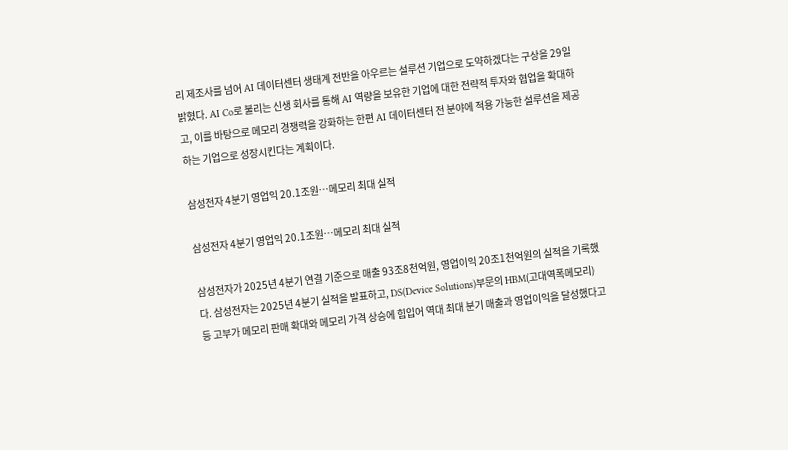리 제조사를 넘어 AI 데이터센터 생태계 전반을 아우르는 설루션 기업으로 도약하겠다는 구상을 29일 밝혔다. AI Co로 불리는 신생 회사를 통해 AI 역량을 보유한 기업에 대한 전략적 투자와 협업을 확대하고, 이를 바탕으로 메모리 경쟁력을 강화하는 한편 AI 데이터센터 전 분야에 적용 가능한 설루션을 제공하는 기업으로 성장시킨다는 계획이다.

삼성전자 4분기 영업익 20.1조원…메모리 최대 실적

삼성전자 4분기 영업익 20.1조원…메모리 최대 실적

삼성전자가 2025년 4분기 연결 기준으로 매출 93조8천억원, 영업이익 20조1천억원의 실적을 기록했다. 삼성전자는 2025년 4분기 실적을 발표하고, DS(Device Solutions)부문의 HBM(고대역폭메모리) 등 고부가 메모리 판매 확대와 메모리 가격 상승에 힘입어 역대 최대 분기 매출과 영업이익을 달성했다고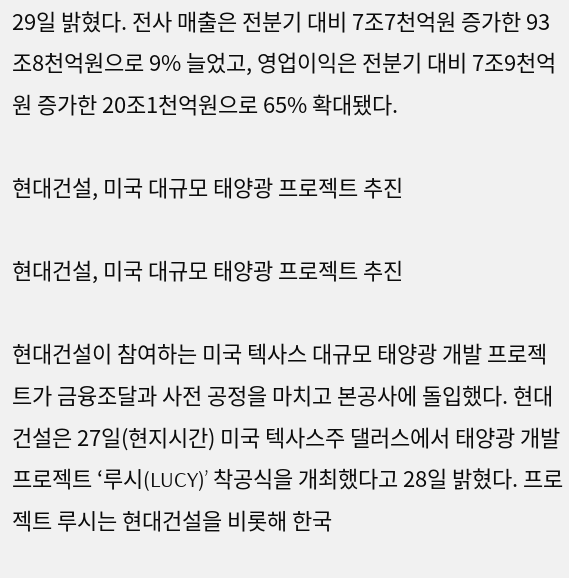29일 밝혔다. 전사 매출은 전분기 대비 7조7천억원 증가한 93조8천억원으로 9% 늘었고, 영업이익은 전분기 대비 7조9천억원 증가한 20조1천억원으로 65% 확대됐다.

현대건설, 미국 대규모 태양광 프로젝트 추진

현대건설, 미국 대규모 태양광 프로젝트 추진

현대건설이 참여하는 미국 텍사스 대규모 태양광 개발 프로젝트가 금융조달과 사전 공정을 마치고 본공사에 돌입했다. 현대건설은 27일(현지시간) 미국 텍사스주 댈러스에서 태양광 개발 프로젝트 ‘루시(LUCY)’ 착공식을 개최했다고 28일 밝혔다. 프로젝트 루시는 현대건설을 비롯해 한국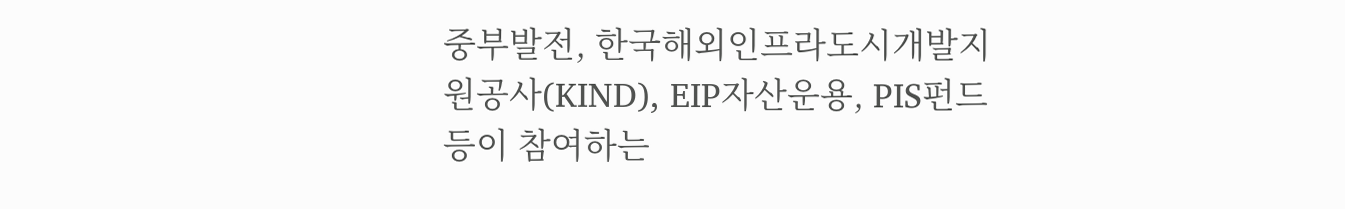중부발전, 한국해외인프라도시개발지원공사(KIND), EIP자산운용, PIS펀드 등이 참여하는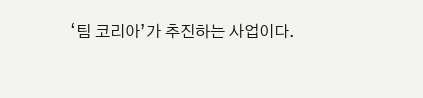‘팀 코리아’가 추진하는 사업이다.